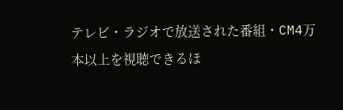テレビ・ラジオで放送された番組・CM4万本以上を視聴できるほ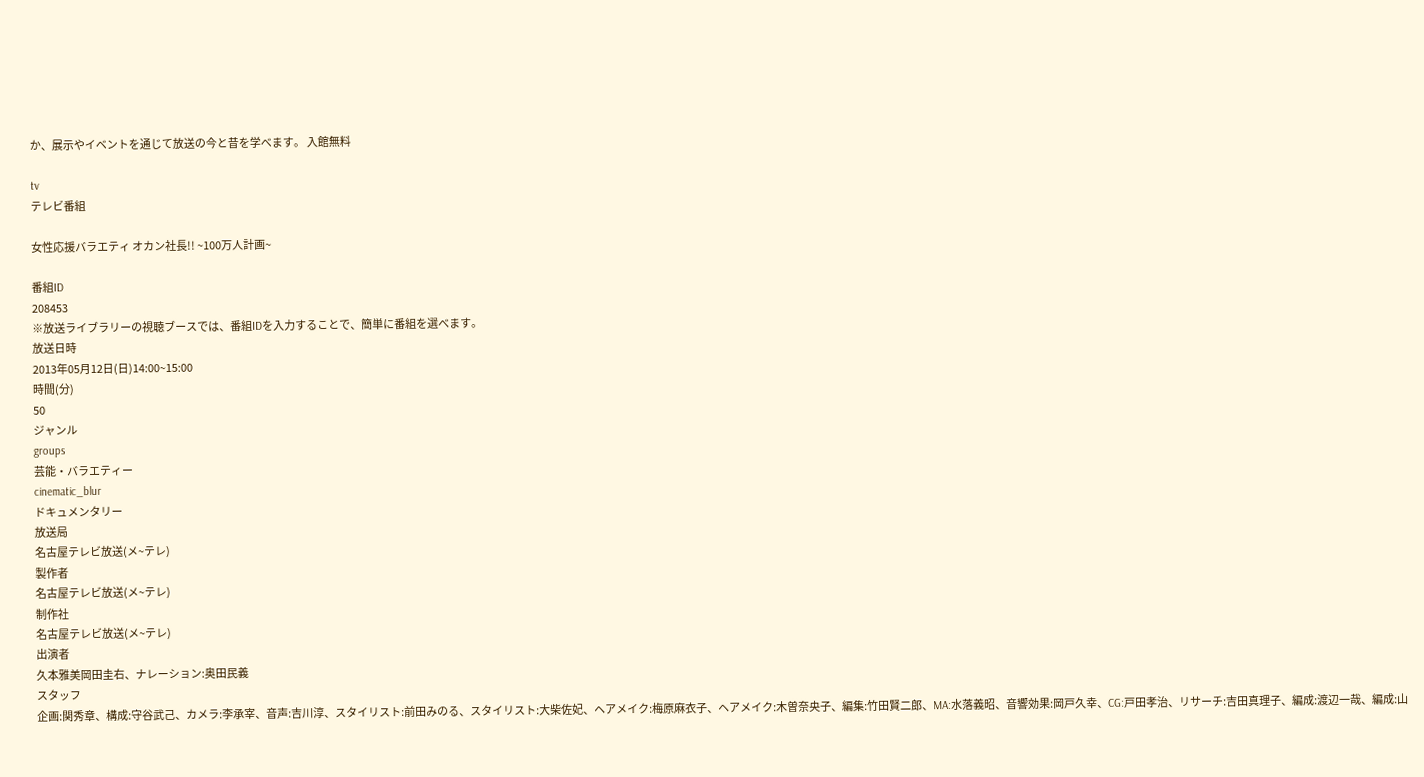か、展示やイベントを通じて放送の今と昔を学べます。 入館無料

tv
テレビ番組

女性応援バラエティ オカン社長!! ~100万人計画~

番組ID
208453
※放送ライブラリーの視聴ブースでは、番組IDを入力することで、簡単に番組を選べます。
放送日時
2013年05月12日(日)14:00~15:00
時間(分)
50
ジャンル
groups
芸能・バラエティー
cinematic_blur
ドキュメンタリー
放送局
名古屋テレビ放送(メ~テレ)
製作者
名古屋テレビ放送(メ~テレ)
制作社
名古屋テレビ放送(メ~テレ)
出演者
久本雅美岡田圭右、ナレーション:奥田民義
スタッフ
企画:関秀章、構成:守谷武己、カメラ:李承宰、音声:吉川淳、スタイリスト:前田みのる、スタイリスト:大柴佐妃、ヘアメイク:梅原麻衣子、ヘアメイク:木曽奈央子、編集:竹田賢二郎、MA:水落義昭、音響効果:岡戸久幸、CG:戸田孝治、リサーチ:吉田真理子、編成:渡辺一哉、編成:山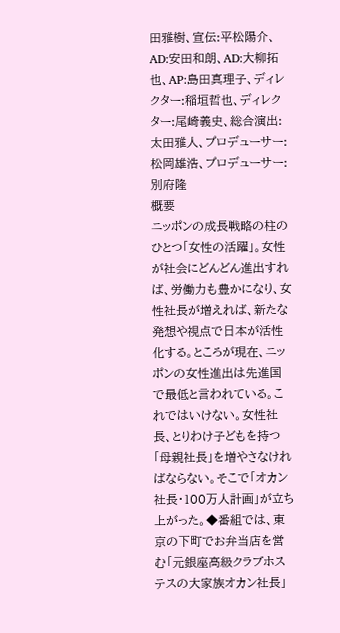田雅樹、宣伝:平松陽介、AD:安田和朗、AD:大柳拓也、AP:島田真理子、ディレクター:稲垣哲也、ディレクター:尾崎義史、総合演出:太田雅人、プロデューサー:松岡雄浩、プロデューサー:別府隆
概要
ニッポンの成長戦略の柱のひとつ「女性の活躍」。女性が社会にどんどん進出すれば、労働力も豊かになり、女性社長が増えれば、新たな発想や視点で日本が活性化する。ところが現在、ニッポンの女性進出は先進国で最低と言われている。これではいけない。女性社長、とりわけ子どもを持つ「母親社長」を増やさなければならない。そこで「オカン社長・100万人計画」が立ち上がった。◆番組では、東京の下町でお弁当店を営む「元銀座高級クラブホステスの大家族オカン社長」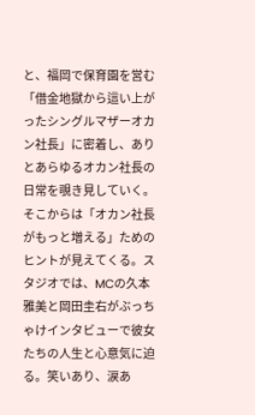と、福岡で保育園を営む「借金地獄から這い上がったシングルマザーオカン社長」に密着し、ありとあらゆるオカン社長の日常を覗き見していく。そこからは「オカン社長がもっと増える」ためのヒントが見えてくる。スタジオでは、MCの久本雅美と岡田圭右がぶっちゃけインタビューで彼女たちの人生と心意気に迫る。笑いあり、涙あ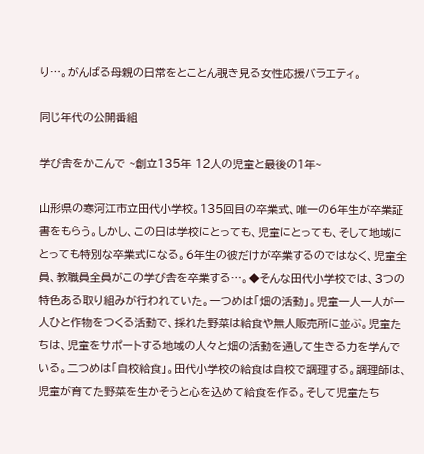り…。がんばる母親の日常をとことん覗き見る女性応援バラエティ。

同じ年代の公開番組

学び舎をかこんで ~創立135年 12人の児童と最後の1年~

山形県の寒河江市立田代小学校。135回目の卒業式、唯一の6年生が卒業証書をもらう。しかし、この日は学校にとっても、児童にとっても、そして地域にとっても特別な卒業式になる。6年生の彼だけが卒業するのではなく、児童全員、教職員全員がこの学び舎を卒業する…。◆そんな田代小学校では、3つの特色ある取り組みが行われていた。一つめは「畑の活動」。児童一人一人が一人ひと作物をつくる活動で、採れた野菜は給食や無人販売所に並ぶ。児童たちは、児童をサポートする地域の人々と畑の活動を通して生きる力を学んでいる。二つめは「自校給食」。田代小学校の給食は自校で調理する。調理師は、児童が育てた野菜を生かそうと心を込めて給食を作る。そして児童たち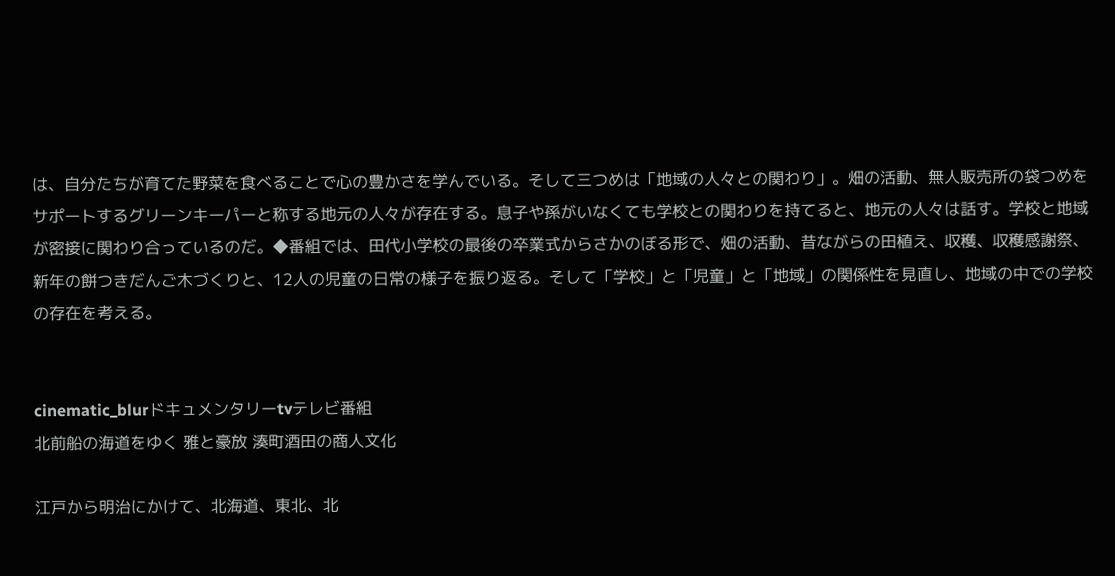は、自分たちが育てた野菜を食べることで心の豊かさを学んでいる。そして三つめは「地域の人々との関わり」。畑の活動、無人販売所の袋つめをサポートするグリーンキーパーと称する地元の人々が存在する。息子や孫がいなくても学校との関わりを持てると、地元の人々は話す。学校と地域が密接に関わり合っているのだ。◆番組では、田代小学校の最後の卒業式からさかのぼる形で、畑の活動、昔ながらの田植え、収穫、収穫感謝祭、新年の餅つきだんご木づくりと、12人の児童の日常の様子を振り返る。そして「学校」と「児童」と「地域」の関係性を見直し、地域の中での学校の存在を考える。


cinematic_blurドキュメンタリーtvテレビ番組
北前船の海道をゆく 雅と豪放 湊町酒田の商人文化

江戸から明治にかけて、北海道、東北、北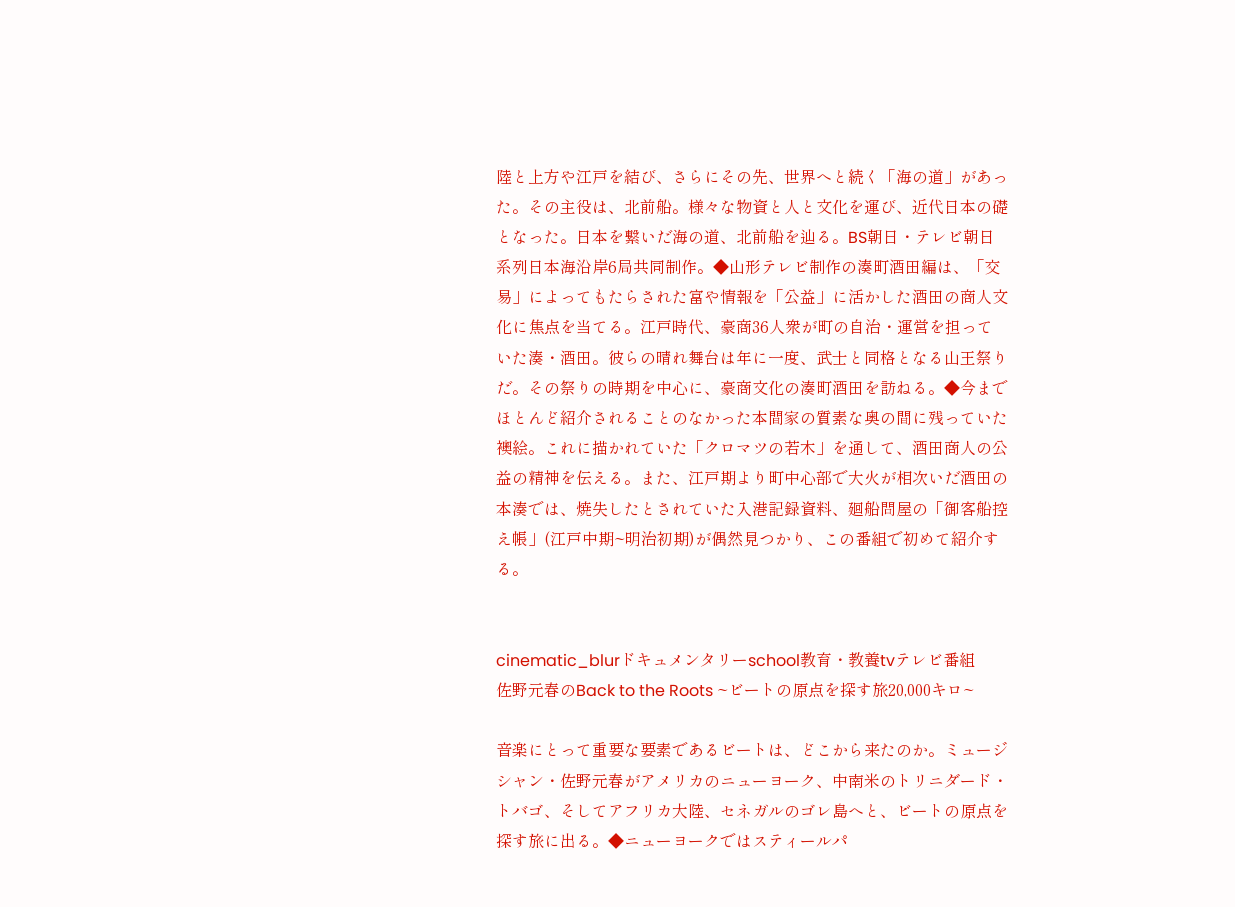陸と上方や江戸を結び、さらにその先、世界へと続く「海の道」があった。その主役は、北前船。様々な物資と人と文化を運び、近代日本の礎となった。日本を繋いだ海の道、北前船を辿る。BS朝日・テレビ朝日系列日本海沿岸6局共同制作。◆山形テレビ制作の湊町酒田編は、「交易」によってもたらされた富や情報を「公益」に活かした酒田の商人文化に焦点を当てる。江戸時代、豪商36人衆が町の自治・運営を担っていた湊・酒田。彼らの晴れ舞台は年に一度、武士と同格となる山王祭りだ。その祭りの時期を中心に、豪商文化の湊町酒田を訪ねる。◆今までほとんど紹介されることのなかった本間家の質素な奥の間に残っていた襖絵。これに描かれていた「クロマツの若木」を通して、酒田商人の公益の精神を伝える。また、江戸期より町中心部で大火が相次いだ酒田の本湊では、焼失したとされていた入港記録資料、廻船問屋の「御客船控え帳」(江戸中期~明治初期)が偶然見つかり、この番組で初めて紹介する。


cinematic_blurドキュメンタリーschool教育・教養tvテレビ番組
佐野元春のBack to the Roots ~ビートの原点を探す旅20,000キロ~

音楽にとって重要な要素であるビートは、どこから来たのか。ミュージシャン・佐野元春がアメリカのニューヨーク、中南米のトリニダード・トバゴ、そしてアフリカ大陸、セネガルのゴレ島へと、ビートの原点を探す旅に出る。◆ニューヨークではスティールパ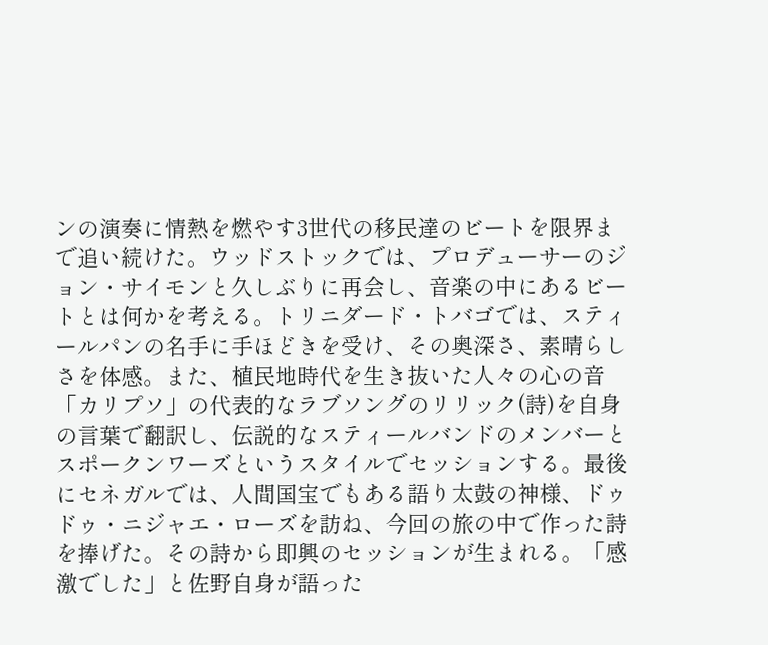ンの演奏に情熱を燃やす3世代の移民達のビートを限界まで追い続けた。ウッドストックでは、プロデューサーのジョン・サイモンと久しぶりに再会し、音楽の中にあるビートとは何かを考える。トリニダード・トバゴでは、スティールパンの名手に手ほどきを受け、その奥深さ、素晴らしさを体感。また、植民地時代を生き抜いた人々の心の音「カリプソ」の代表的なラブソングのリリック(詩)を自身の言葉で翻訳し、伝説的なスティールバンドのメンバーとスポークンワーズというスタイルでセッションする。最後にセネガルでは、人間国宝でもある語り太鼓の神様、ドゥドゥ・ニジャエ・ローズを訪ね、今回の旅の中で作った詩を捧げた。その詩から即興のセッションが生まれる。「感激でした」と佐野自身が語った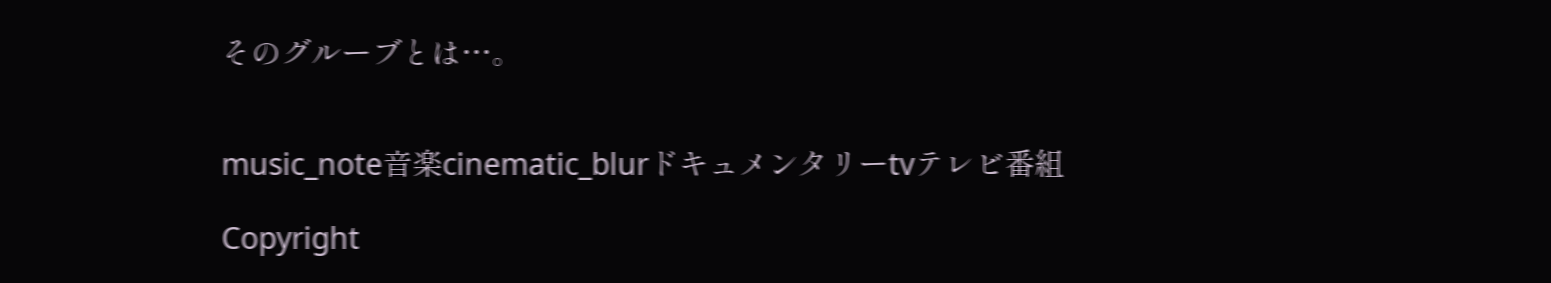そのグルーブとは…。


music_note音楽cinematic_blurドキュメンタリーtvテレビ番組

Copyright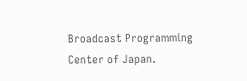Broadcast Programming Center of Japan.